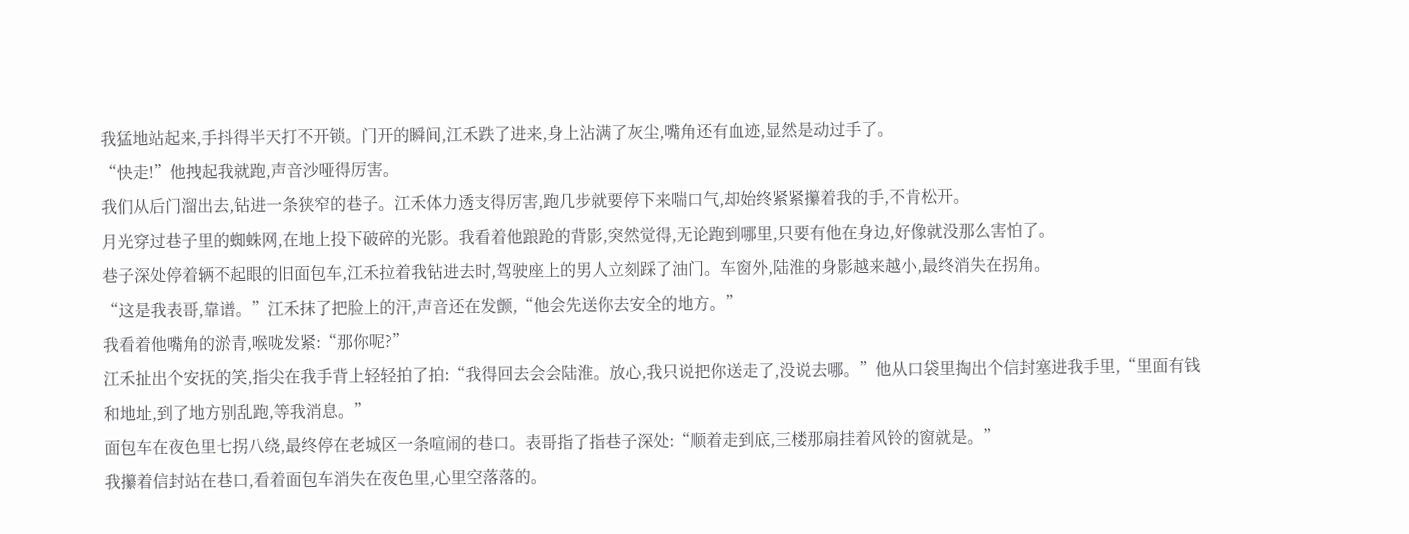我猛地站起来,手抖得半天打不开锁。门开的瞬间,江禾跌了进来,身上沾满了灰尘,嘴角还有血迹,显然是动过手了。
“快走!”他拽起我就跑,声音沙哑得厉害。
我们从后门溜出去,钻进一条狭窄的巷子。江禾体力透支得厉害,跑几步就要停下来喘口气,却始终紧紧攥着我的手,不肯松开。
月光穿过巷子里的蜘蛛网,在地上投下破碎的光影。我看着他踉跄的背影,突然觉得,无论跑到哪里,只要有他在身边,好像就没那么害怕了。
巷子深处停着辆不起眼的旧面包车,江禾拉着我钻进去时,驾驶座上的男人立刻踩了油门。车窗外,陆淮的身影越来越小,最终消失在拐角。
“这是我表哥,靠谱。”江禾抹了把脸上的汗,声音还在发颤,“他会先送你去安全的地方。”
我看着他嘴角的淤青,喉咙发紧:“那你呢?”
江禾扯出个安抚的笑,指尖在我手背上轻轻拍了拍:“我得回去会会陆淮。放心,我只说把你送走了,没说去哪。”他从口袋里掏出个信封塞进我手里,“里面有钱和地址,到了地方别乱跑,等我消息。”
面包车在夜色里七拐八绕,最终停在老城区一条喧闹的巷口。表哥指了指巷子深处:“顺着走到底,三楼那扇挂着风铃的窗就是。”
我攥着信封站在巷口,看着面包车消失在夜色里,心里空落落的。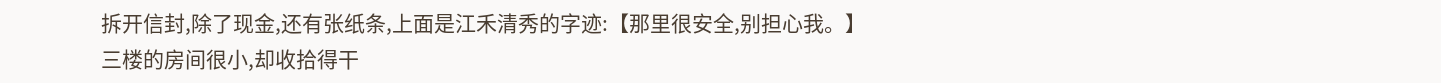拆开信封,除了现金,还有张纸条,上面是江禾清秀的字迹:【那里很安全,别担心我。】
三楼的房间很小,却收拾得干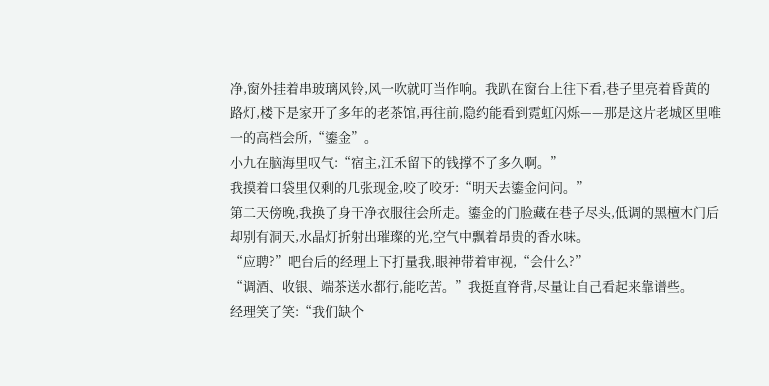净,窗外挂着串玻璃风铃,风一吹就叮当作响。我趴在窗台上往下看,巷子里亮着昏黄的路灯,楼下是家开了多年的老茶馆,再往前,隐约能看到霓虹闪烁——那是这片老城区里唯一的高档会所,“鎏金”。
小九在脑海里叹气:“宿主,江禾留下的钱撑不了多久啊。”
我摸着口袋里仅剩的几张现金,咬了咬牙:“明天去鎏金问问。”
第二天傍晚,我换了身干净衣服往会所走。鎏金的门脸藏在巷子尽头,低调的黑檀木门后却别有洞天,水晶灯折射出璀璨的光,空气中飘着昂贵的香水味。
“应聘?”吧台后的经理上下打量我,眼神带着审视,“会什么?”
“调酒、收银、端茶送水都行,能吃苦。”我挺直脊背,尽量让自己看起来靠谱些。
经理笑了笑:“我们缺个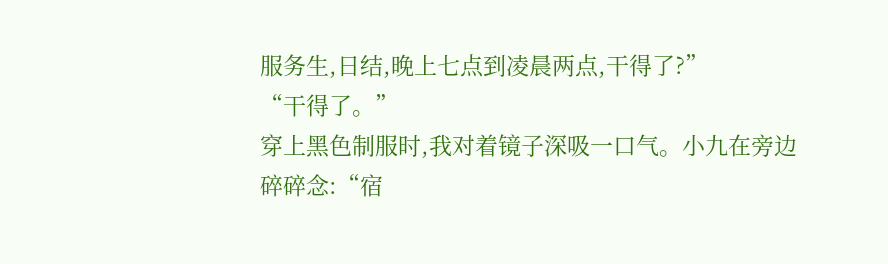服务生,日结,晚上七点到凌晨两点,干得了?”
“干得了。”
穿上黑色制服时,我对着镜子深吸一口气。小九在旁边碎碎念:“宿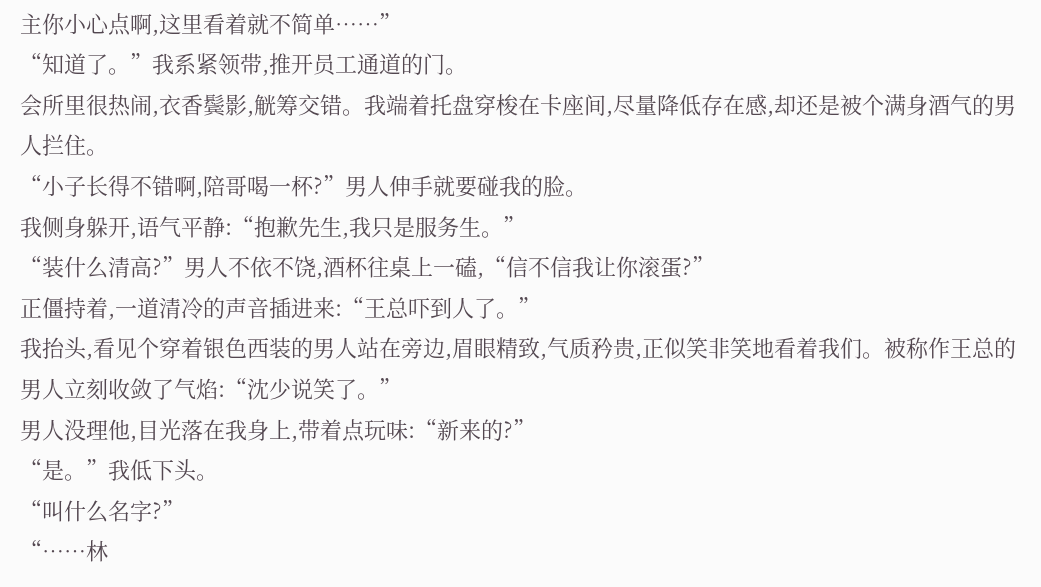主你小心点啊,这里看着就不简单……”
“知道了。”我系紧领带,推开员工通道的门。
会所里很热闹,衣香鬓影,觥筹交错。我端着托盘穿梭在卡座间,尽量降低存在感,却还是被个满身酒气的男人拦住。
“小子长得不错啊,陪哥喝一杯?”男人伸手就要碰我的脸。
我侧身躲开,语气平静:“抱歉先生,我只是服务生。”
“装什么清高?”男人不依不饶,酒杯往桌上一磕,“信不信我让你滚蛋?”
正僵持着,一道清冷的声音插进来:“王总吓到人了。”
我抬头,看见个穿着银色西装的男人站在旁边,眉眼精致,气质矜贵,正似笑非笑地看着我们。被称作王总的男人立刻收敛了气焰:“沈少说笑了。”
男人没理他,目光落在我身上,带着点玩味:“新来的?”
“是。”我低下头。
“叫什么名字?”
“……林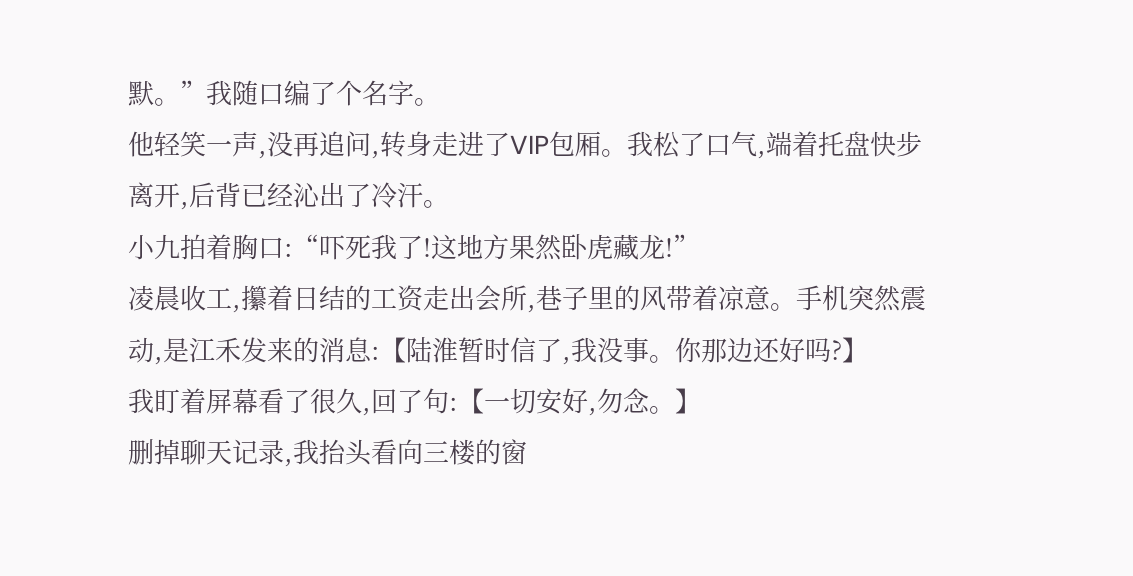默。”我随口编了个名字。
他轻笑一声,没再追问,转身走进了VIP包厢。我松了口气,端着托盘快步离开,后背已经沁出了冷汗。
小九拍着胸口:“吓死我了!这地方果然卧虎藏龙!”
凌晨收工,攥着日结的工资走出会所,巷子里的风带着凉意。手机突然震动,是江禾发来的消息:【陆淮暂时信了,我没事。你那边还好吗?】
我盯着屏幕看了很久,回了句:【一切安好,勿念。】
删掉聊天记录,我抬头看向三楼的窗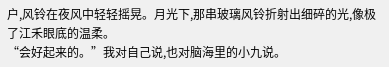户,风铃在夜风中轻轻摇晃。月光下,那串玻璃风铃折射出细碎的光,像极了江禾眼底的温柔。
“会好起来的。”我对自己说,也对脑海里的小九说。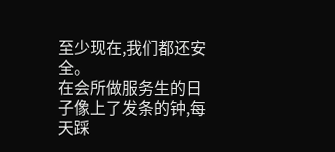至少现在,我们都还安全。
在会所做服务生的日子像上了发条的钟,每天踩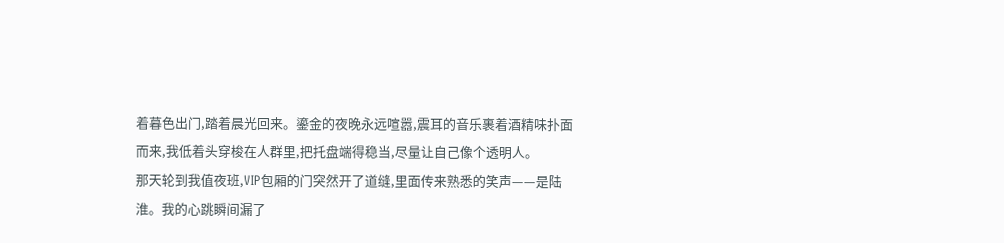着暮色出门,踏着晨光回来。鎏金的夜晚永远喧嚣,震耳的音乐裹着酒精味扑面而来,我低着头穿梭在人群里,把托盘端得稳当,尽量让自己像个透明人。
那天轮到我值夜班,VIP包厢的门突然开了道缝,里面传来熟悉的笑声——是陆淮。我的心跳瞬间漏了